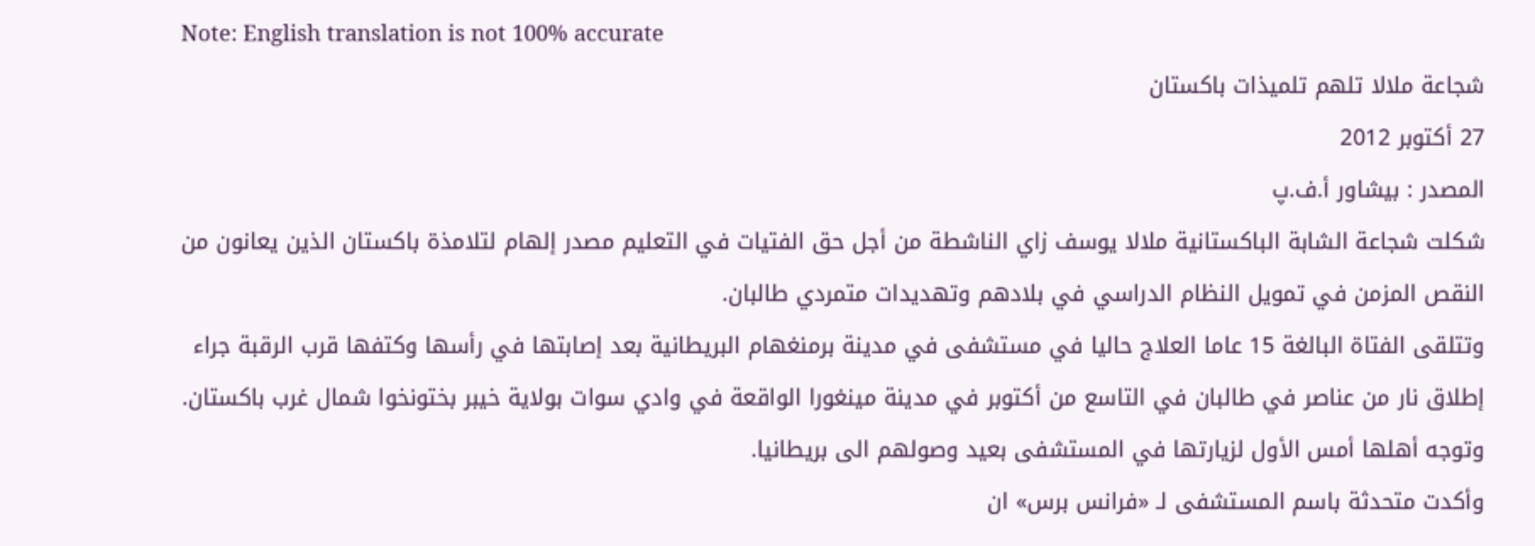Note: English translation is not 100% accurate
شجاعة ملالا تلهم تلميذات باكستان
27 أكتوبر 2012
المصدر : بيشاور أ.ف.پ
شكلت شجاعة الشابة الباكستانية ملالا يوسف زاي الناشطة من أجل حق الفتيات في التعليم مصدر إلهام لتلامذة باكستان الذين يعانون من النقص المزمن في تمويل النظام الدراسي في بلادهم وتهديدات متمردي طالبان.
وتتلقى الفتاة البالغة 15 عاما العلاج حاليا في مستشفى في مدينة برمنغهام البريطانية بعد إصابتها في رأسها وكتفها قرب الرقبة جراء إطلاق نار من عناصر في طالبان في التاسع من أكتوبر في مدينة مينغورا الواقعة في وادي سوات بولاية خيبر بختونخوا شمال غرب باكستان.
وتوجه أهلها أمس الأول لزيارتها في المستشفى بعيد وصولهم الى بريطانيا.
وأكدت متحدثة باسم المستشفى لـ «فرانس برس» ان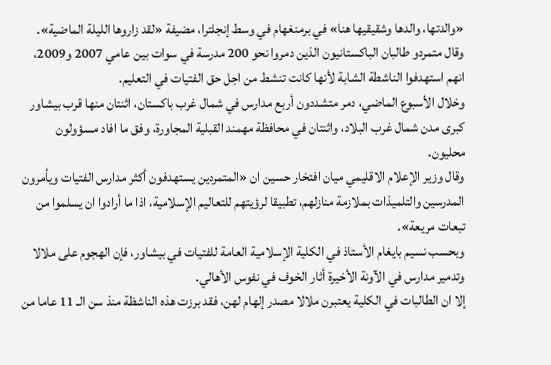«والدتها، والدها وشقيقيها هنا» في برمنغهام في وسط إنجلترا، مضيفة «لقد زاروها الليلة الماضية».
وقال متمردو طالبان الباكستانيون الذين دمروا نحو 200 مدرسة في سوات بين عامي 2007 و2009، انهم استهدفوا الناشطة الشابة لأنها كانت تنشط من اجل حق الفتيات في التعليم.
وخلال الأسبوع الماضي، دمر متشددون أربع مدارس في شمال غرب باكستان، اثنتان منها قرب بيشاور كبرى مدن شمال غرب البلاد، واثنتان في محافظة مهمند القبلية المجاورة، وفق ما افاد مسؤولون محليون.
وقال وزير الإعلام الاقليمي ميان افتخار حسين ان «المتمردين يستهدفون أكثر مدارس الفتيات ويأمرون المدرسين والتلميذات بملازمة منازلهم، تطبيقا لرؤيتهم للتعاليم الإسلامية، اذا ما أرادوا ان يسلموا من تبعات مريعة».
وبحسب نسيم بايغام الأستاذ في الكلية الإسلامية العامة للفتيات في بيشاور، فإن الهجوم على ملالا وتدمير مدارس في الآونة الأخيرة أثار الخوف في نفوس الأهالي.
إلا ان الطالبات في الكلية يعتبرن ملالا مصدر إلهام لهن، فقد برزت هذه الناشظة منذ سن الـ 11 عاما من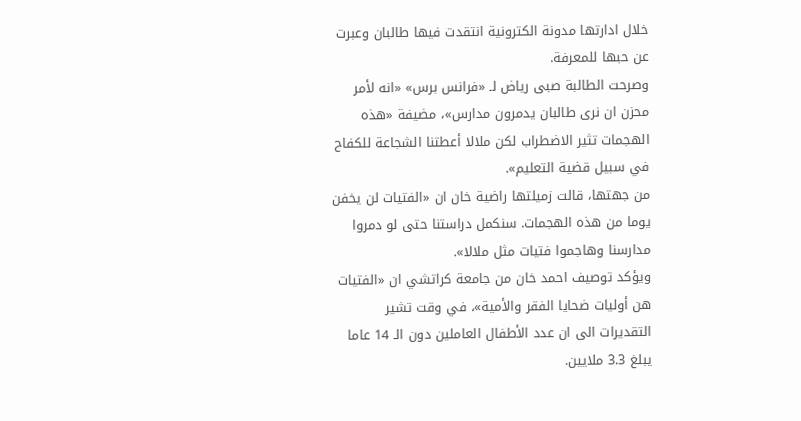خلال ادارتها مدونة الكترونية انتقدت فيها طالبان وعبرت عن حبها للمعرفة.
وصرحت الطالبة صبى رياض لـ «فرانس برس» «انه لأمر محزن ان نرى طالبان يدمرون مدارس»، مضيفة «هذه الهجمات تثير الاضطراب لكن ملالا أعطتنا الشجاعة للكفاح في سبيل قضية التعليم».
من جهتها، قالت زميلتها راضية خان ان «الفتيات لن يخفن يوما من هذه الهجمات. سنكمل دراستنا حتى لو دمروا مدارسنا وهاجموا فتيات مثل ملالا».
ويؤكد توصيف احمد خان من جامعة كراتشي ان «الفتيات هن أوليات ضحايا الفقر والأمية»، في وقت تشير التقديرات الى ان عدد الأطفال العاملين دون الـ 14 عاما يبلغ 3.3 ملايين.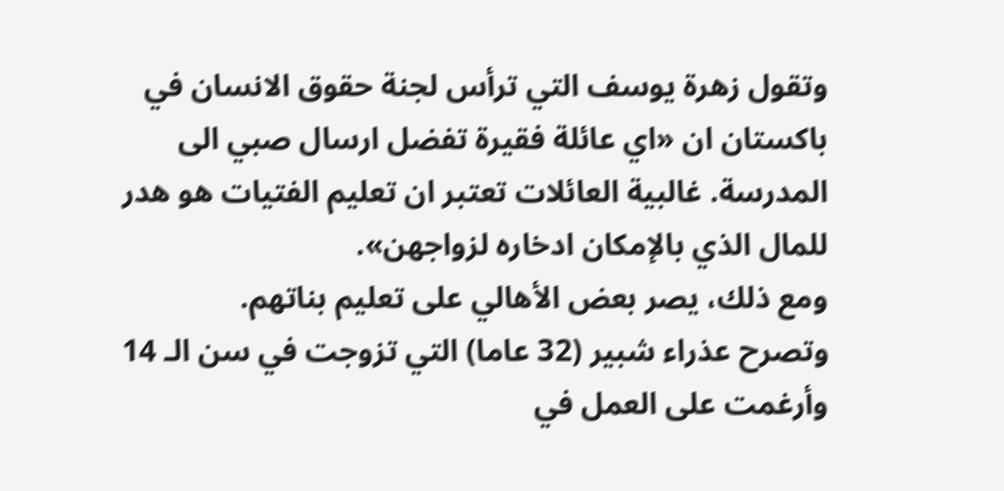وتقول زهرة يوسف التي ترأس لجنة حقوق الانسان في باكستان ان «اي عائلة فقيرة تفضل ارسال صبي الى المدرسة. غالبية العائلات تعتبر ان تعليم الفتيات هو هدر للمال الذي بالإمكان ادخاره لزواجهن».
ومع ذلك، يصر بعض الأهالي على تعليم بناتهم.
وتصرح عذراء شبير (32 عاما) التي تزوجت في سن الـ 14 وأرغمت على العمل في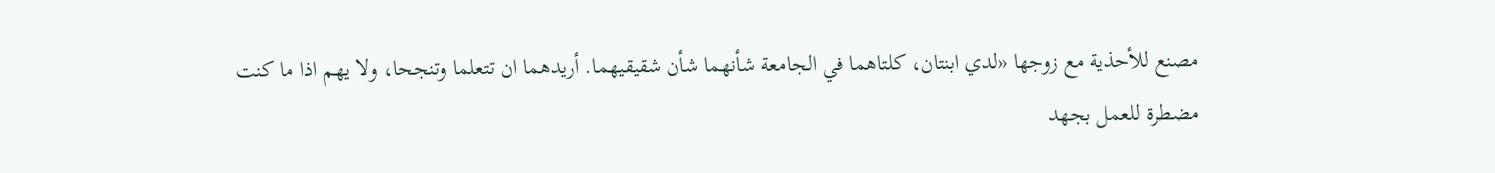مصنع للأحذية مع زوجها «لدي ابنتان، كلتاهما في الجامعة شأنهما شأن شقيقيهما. أريدهما ان تتعلما وتنجحا، ولا يهم اذا ما كنت مضطرة للعمل بجهد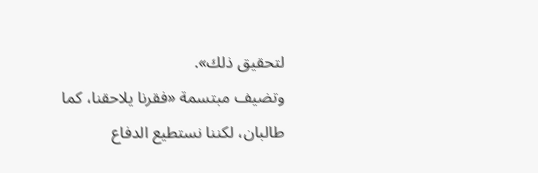لتحقيق ذلك».
وتضيف مبتسمة «فقرنا يلاحقنا، كما طالبان، لكننا نستطيع الدفاع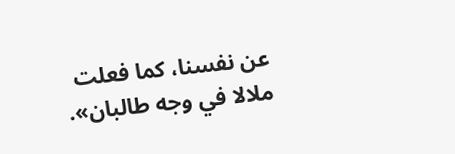عن نفسنا، كما فعلت ملالا في وجه طالبان».